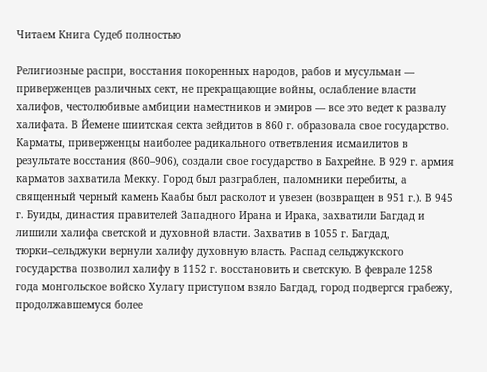Читаем Книга Судеб полностью

Религиозные распри, восстания покоренных народов, рабов и мусульман — приверженцев различных сект, не прекращающие войны, ослабление власти халифов, честолюбивые амбиции наместников и эмиров — все это ведет к развалу халифата. В Йемене шиитская секта зейдитов в 860 г. образовала свое государство. Карматы, приверженцы наиболее радикального ответвления исмаилитов в результате восстания (860–906), создали свое государство в Бахрейне. В 929 г. армия карматов захватила Мекку. Город был разграблен, паломники перебиты, а священный черный камень Каабы был расколот и увезен (возвращен в 951 г.). В 945 г. Буиды, династия правителей Западного Ирана и Ирака, захватили Багдад и лишили халифа светской и духовной власти. Захватив в 1055 г. Багдад, тюрки–сельджуки вернули халифу духовную власть. Распад сельджукского государства позволил халифу в 1152 г. восстановить и светскую. В феврале 1258 года монгольское войско Хулагу приступом взяло Багдад, город подвергся грабежу, продолжавшемуся более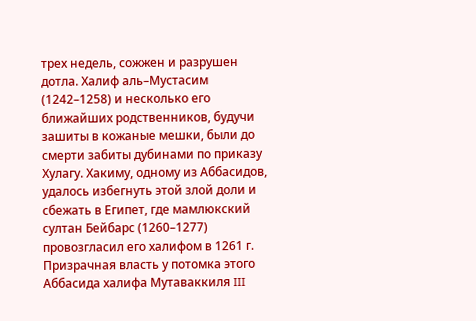трех недель, сожжен и разрушен дотла. Халиф аль–Мустасим (1242–1258) и несколько его ближайших родственников, будучи зашиты в кожаные мешки, были до смерти забиты дубинами по приказу Хулагу. Хакиму, одному из Аббасидов, удалось избегнуть этой злой доли и сбежать в Египет, где мамлюкский султан Бейбарс (1260–1277) провозгласил его халифом в 1261 г. Призрачная власть у потомка этого Аббасида халифа Мутаваккиля III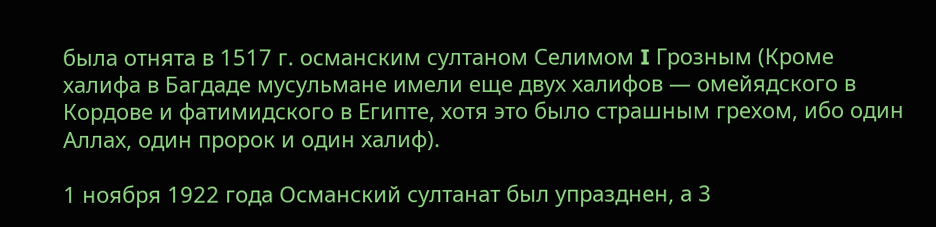была отнята в 1517 г. османским султаном Селимом I Грозным (Кроме халифа в Багдаде мусульмане имели еще двух халифов — омейядского в Кордове и фатимидского в Египте, хотя это было страшным грехом, ибо один Аллах, один пророк и один халиф).

1 ноября 1922 года Османский султанат был упразднен, а 3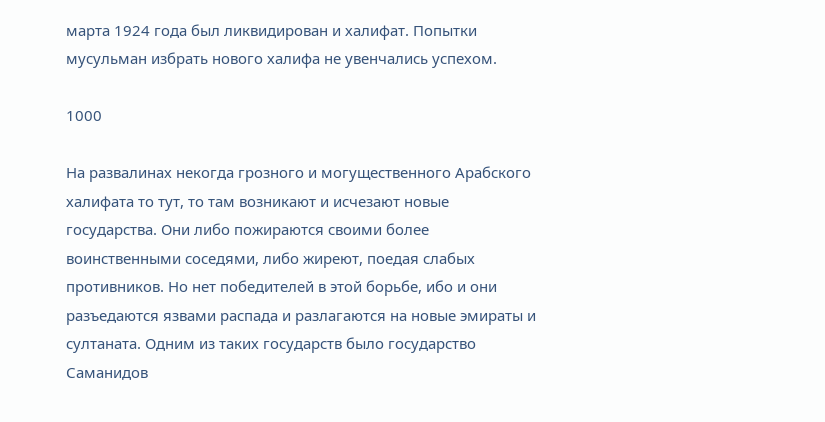марта 1924 года был ликвидирован и халифат. Попытки мусульман избрать нового халифа не увенчались успехом.

1000

На развалинах некогда грозного и могущественного Арабского халифата то тут, то там возникают и исчезают новые государства. Они либо пожираются своими более воинственными соседями, либо жиреют, поедая слабых противников. Но нет победителей в этой борьбе, ибо и они разъедаются язвами распада и разлагаются на новые эмираты и султаната. Одним из таких государств было государство Саманидов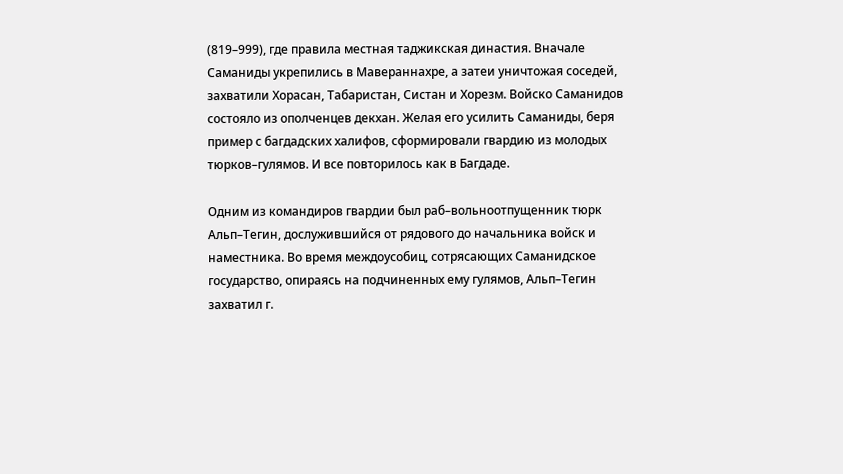(819–999), где правила местная таджикская династия. Вначале Саманиды укрепились в Мавераннахре, а затеи уничтожая соседей, захватили Хорасан, Табаристан, Систан и Хорезм. Войско Саманидов состояло из ополченцев декхан. Желая его усилить Саманиды, беря пример с багдадских халифов, сформировали гвардию из молодых тюрков–гулямов. И все повторилось как в Багдаде.

Одним из командиров гвардии был раб–вольноотпущенник тюрк Альп–Тегин, дослужившийся от рядового до начальника войск и наместника. Во время междоусобиц, сотрясающих Саманидское государство, опираясь на подчиненных ему гулямов, Альп–Тегин захватил г.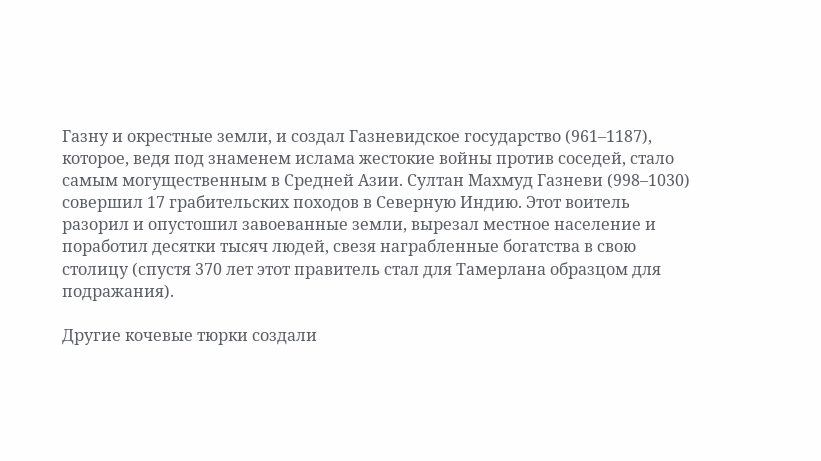Газну и окрестные земли, и создал Газневидское государство (961–1187), которое, ведя под знаменем ислама жестокие войны против соседей, стало самым могущественным в Средней Азии. Султан Махмуд Газневи (998–1030) совершил 17 грабительских походов в Северную Индию. Этот воитель разорил и опустошил завоеванные земли, вырезал местное население и поработил десятки тысяч людей, свезя награбленные богатства в свою столицу (спустя 370 лет этот правитель стал для Тамерлана образцом для подражания).

Другие кочевые тюрки создали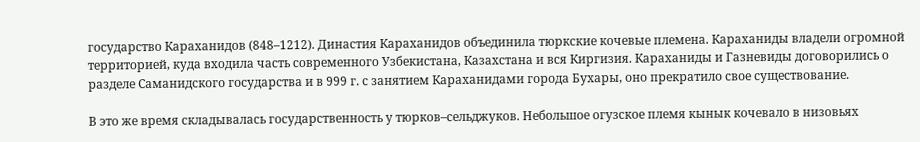государство Караханидов (848–1212). Династия Караханидов объединила тюркские кочевые племена. Караханиды владели огромной территорией, куда входила часть современного Узбекистана, Казахстана и вся Киргизия. Караханиды и Газневиды договорились о разделе Саманидского государства и в 999 г. с занятием Караханидами города Бухары, оно прекратило свое существование.

В это же время складывалась государственность у тюрков–сельджуков. Небольшое огузское племя кынык кочевало в низовьях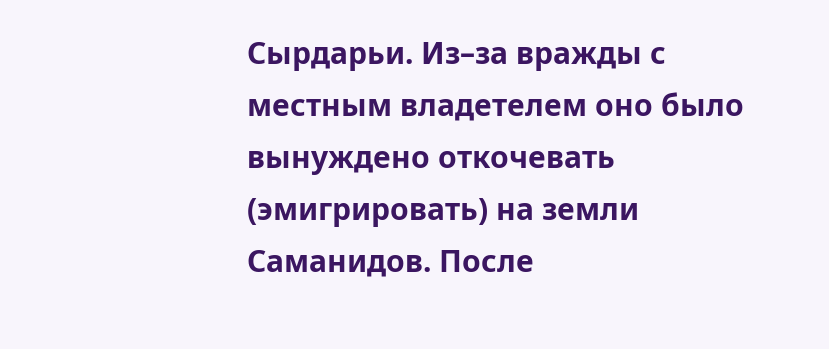Сырдарьи. Из–за вражды с местным владетелем оно было вынуждено откочевать (эмигрировать) на земли Саманидов. После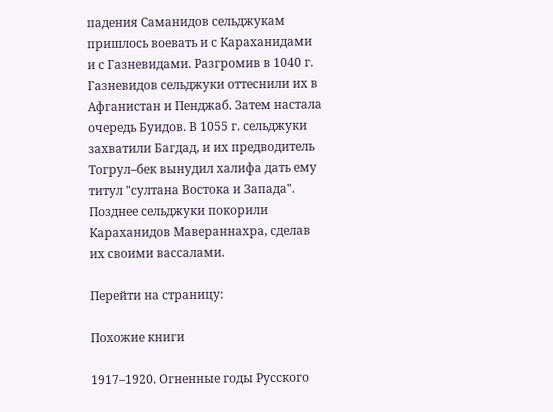падения Саманидов сельджукам пришлось воевать и с Караханидами и с Газневидами. Разгромив в 1040 г. Газневидов сельджуки оттеснили их в Афганистан и Пенджаб. Затем настала очередь Буидов. В 1055 г. сельджуки захватили Багдад, и их предводитель Тогрул–бек вынудил халифа дать ему титул "султана Востока и Запада". Позднее сельджуки покорили Караханидов Мавераннахра, сделав их своими вассалами.

Перейти на страницу:

Похожие книги

1917–1920. Огненные годы Русского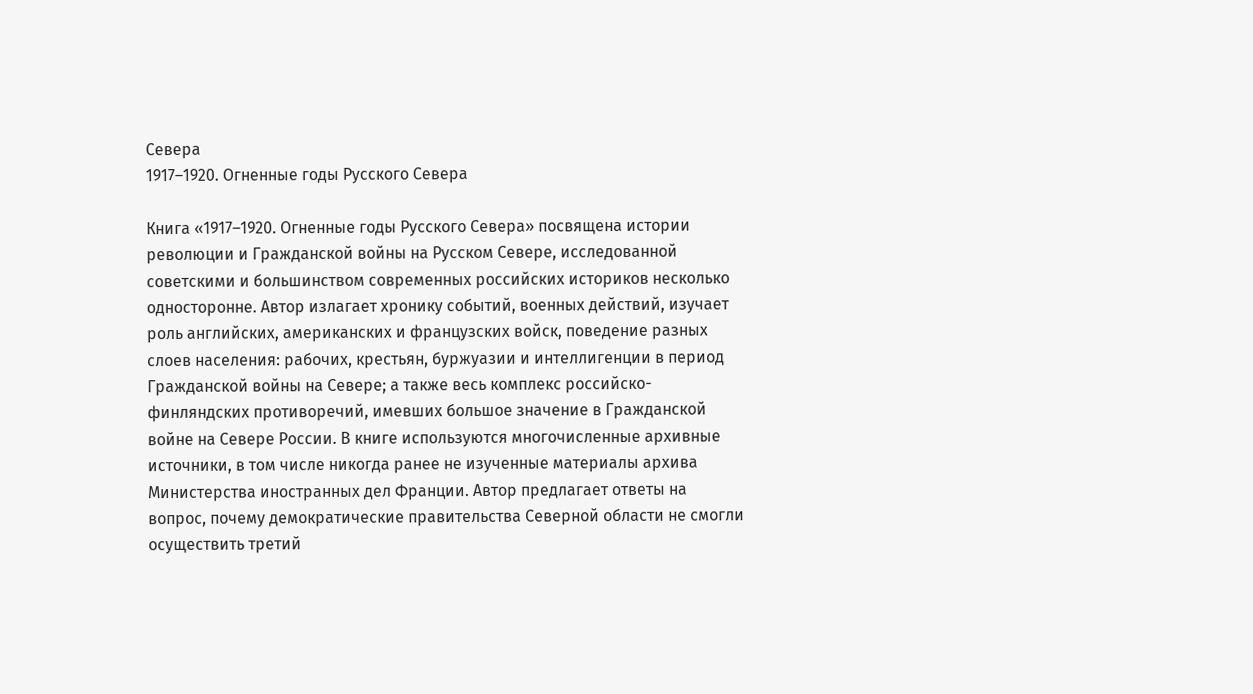Севера
1917–1920. Огненные годы Русского Севера

Книга «1917–1920. Огненные годы Русского Севера» посвящена истории революции и Гражданской войны на Русском Севере, исследованной советскими и большинством современных российских историков несколько односторонне. Автор излагает хронику событий, военных действий, изучает роль английских, американских и французских войск, поведение разных слоев населения: рабочих, крестьян, буржуазии и интеллигенции в период Гражданской войны на Севере; а также весь комплекс российско-финляндских противоречий, имевших большое значение в Гражданской войне на Севере России. В книге используются многочисленные архивные источники, в том числе никогда ранее не изученные материалы архива Министерства иностранных дел Франции. Автор предлагает ответы на вопрос, почему демократические правительства Северной области не смогли осуществить третий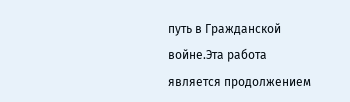путь в Гражданской войне.Эта работа является продолжением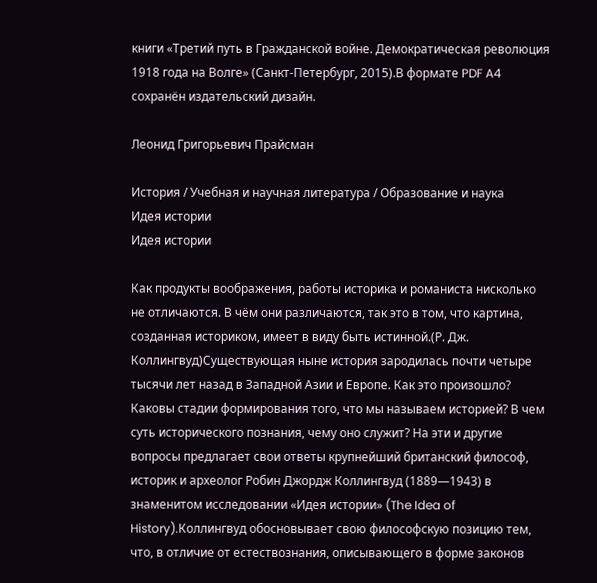книги «Третий путь в Гражданской войне. Демократическая революция 1918 года на Волге» (Санкт-Петербург, 2015).В формате PDF A4 сохранён издательский дизайн.

Леонид Григорьевич Прайсман

История / Учебная и научная литература / Образование и наука
Идея истории
Идея истории

Как продукты воображения, работы историка и романиста нисколько не отличаются. В чём они различаются, так это в том, что картина, созданная историком, имеет в виду быть истинной.(Р. Дж. Коллингвуд)Существующая ныне история зародилась почти четыре тысячи лет назад в Западной Азии и Европе. Как это произошло? Каковы стадии формирования того, что мы называем историей? В чем суть исторического познания, чему оно служит? На эти и другие вопросы предлагает свои ответы крупнейший британский философ, историк и археолог Робин Джордж Коллингвуд (1889—1943) в знаменитом исследовании «Идея истории» (The Idea of History).Коллингвуд обосновывает свою философскую позицию тем, что, в отличие от естествознания, описывающего в форме законов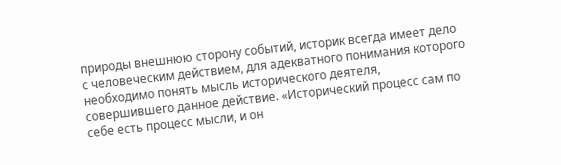природы внешнюю сторону событий, историк всегда имеет дело с человеческим действием, для адекватного понимания которого необходимо понять мысль исторического деятеля, совершившего данное действие. «Исторический процесс сам по себе есть процесс мысли, и он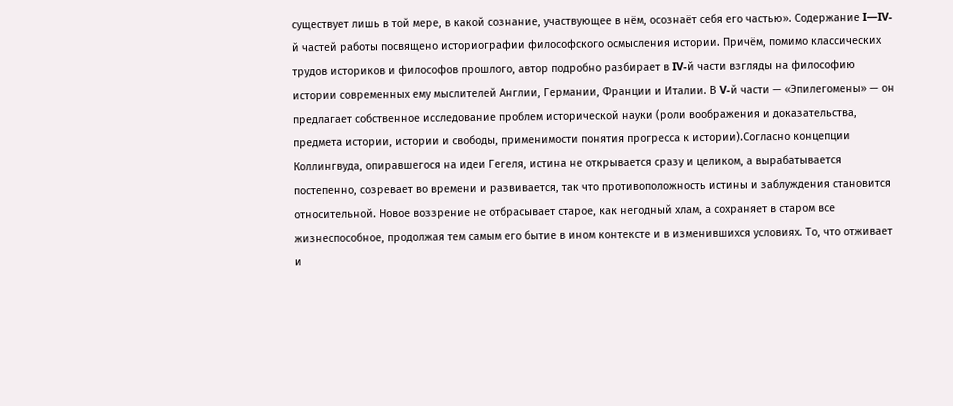существует лишь в той мере, в какой сознание, участвующее в нём, осознаёт себя его частью». Содержание I—IV-й частей работы посвящено историографии философского осмысления истории. Причём, помимо классических трудов историков и философов прошлого, автор подробно разбирает в IV-й части взгляды на философию истории современных ему мыслителей Англии, Германии, Франции и Италии. В V-й части — «Эпилегомены» — он предлагает собственное исследование проблем исторической науки (роли воображения и доказательства, предмета истории, истории и свободы, применимости понятия прогресса к истории).Согласно концепции Коллингвуда, опиравшегося на идеи Гегеля, истина не открывается сразу и целиком, а вырабатывается постепенно, созревает во времени и развивается, так что противоположность истины и заблуждения становится относительной. Новое воззрение не отбрасывает старое, как негодный хлам, а сохраняет в старом все жизнеспособное, продолжая тем самым его бытие в ином контексте и в изменившихся условиях. То, что отживает и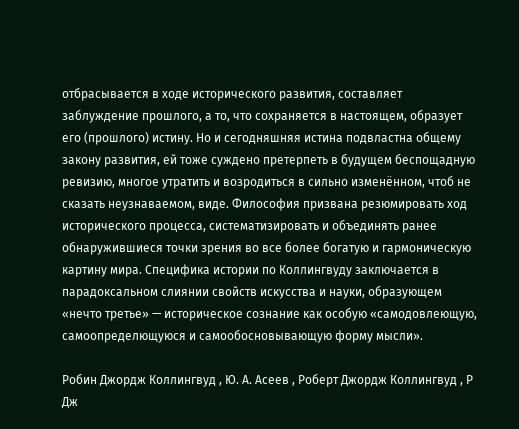отбрасывается в ходе исторического развития, составляет заблуждение прошлого, а то, что сохраняется в настоящем, образует его (прошлого) истину. Но и сегодняшняя истина подвластна общему закону развития, ей тоже суждено претерпеть в будущем беспощадную ревизию, многое утратить и возродиться в сильно изменённом, чтоб не сказать неузнаваемом, виде. Философия призвана резюмировать ход исторического процесса, систематизировать и объединять ранее обнаружившиеся точки зрения во все более богатую и гармоническую картину мира. Специфика истории по Коллингвуду заключается в парадоксальном слиянии свойств искусства и науки, образующем «нечто третье» — историческое сознание как особую «самодовлеющую, самоопределющуюся и самообосновывающую форму мысли».

Робин Джордж Коллингвуд , Ю. А. Асеев , Роберт Джордж Коллингвуд , Р Дж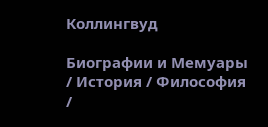Коллингвуд

Биографии и Мемуары / История / Философия /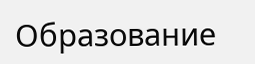Образование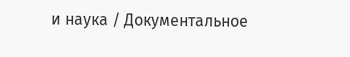и наука / Документальное